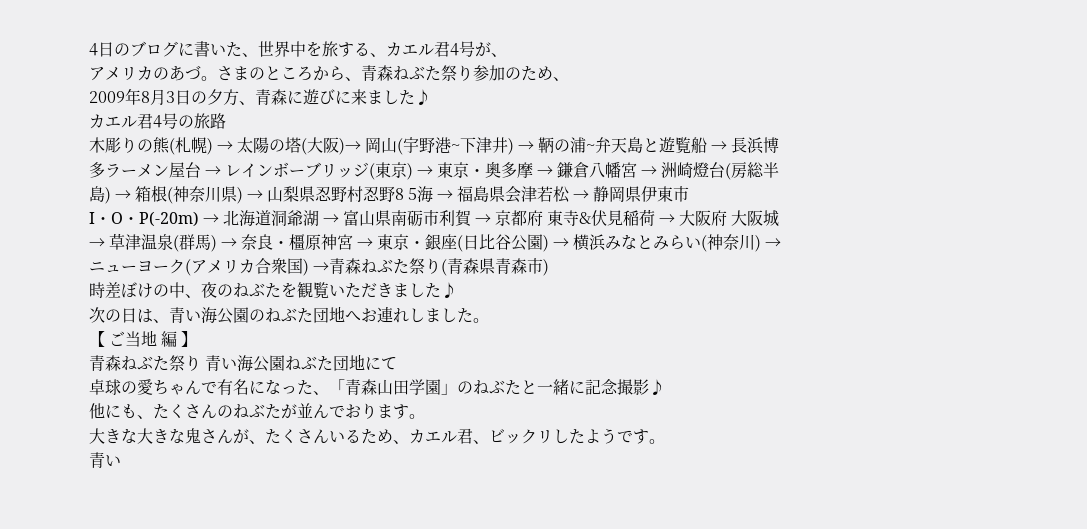4日のブログに書いた、世界中を旅する、カエル君4号が、
アメリカのあづ。さまのところから、青森ねぶた祭り参加のため、
2009年8月3日の夕方、青森に遊びに来ました♪
カエル君4号の旅路
木彫りの熊(札幌) → 太陽の塔(大阪)→ 岡山(宇野港~下津井) → 鞆の浦~弁天島と遊覧船 → 長浜博多ラーメン屋台 → レインボーブリッジ(東京) → 東京・奥多摩 → 鎌倉八幡宮 → 洲崎燈台(房総半島) → 箱根(神奈川県) → 山梨県忍野村忍野8 5海 → 福島県会津若松 → 静岡県伊東市I・O・P(-20m) → 北海道洞爺湖 → 富山県南砺市利賀 → 京都府 東寺&伏見稲荷 → 大阪府 大阪城 → 草津温泉(群馬) → 奈良・橿原神宮 → 東京・銀座(日比谷公園) → 横浜みなとみらい(神奈川) → ニューヨーク(アメリカ合衆国) →青森ねぶた祭り(青森県青森市)
時差ぼけの中、夜のねぶたを観覧いただきました♪
次の日は、青い海公園のねぶた団地へお連れしました。
【 ご当地 編 】
青森ねぶた祭り 青い海公園ねぶた団地にて
卓球の愛ちゃんで有名になった、「青森山田学園」のねぶたと一緒に記念撮影♪
他にも、たくさんのねぶたが並んでおります。
大きな大きな鬼さんが、たくさんいるため、カエル君、ビックリしたようです。
青い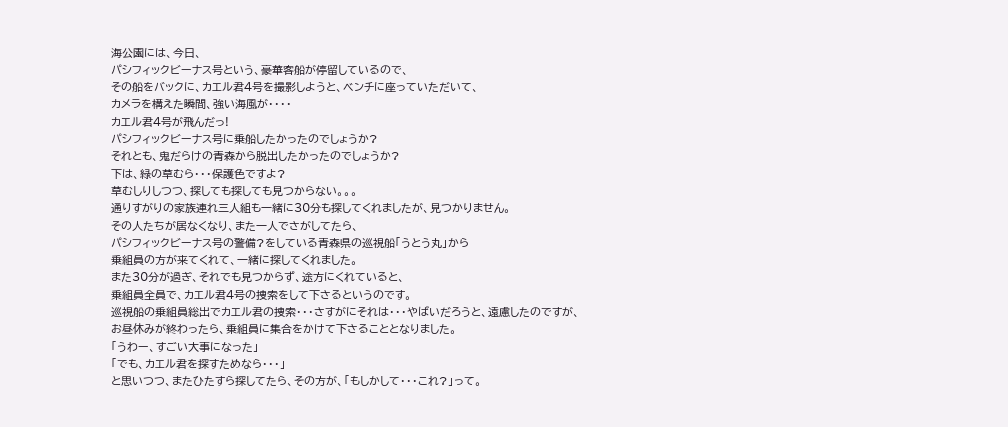海公園には、今日、
パシフィックビーナス号という、豪華客船が停留しているので、
その船をバックに、カエル君4号を撮影しようと、ベンチに座っていただいて、
カメラを構えた瞬間、強い海風が・・・・
カエル君4号が飛んだっ!
パシフィックビーナス号に乗船したかったのでしょうか?
それとも、鬼だらけの青森から脱出したかったのでしょうか?
下は、緑の草むら・・・保護色ですよ?
草むしりしつつ、探しても探しても見つからない。。。
通りすがりの家族連れ三人組も一緒に30分も探してくれましたが、見つかりません。
その人たちが居なくなり、また一人でさがしてたら、
パシフィックビーナス号の警備?をしている青森県の巡視船「うとう丸」から
乗組員の方が来てくれて、一緒に探してくれました。
また30分が過ぎ、それでも見つからず、途方にくれていると、
乗組員全員で、カエル君4号の捜索をして下さるというのです。
巡視船の乗組員総出でカエル君の捜索・・・さすがにそれは・・・やばいだろうと、遠慮したのですが、
お昼休みが終わったら、乗組員に集合をかけて下さることとなりました。
「うわー、すごい大事になった」
「でも、カエル君を探すためなら・・・」
と思いつつ、またひたすら探してたら、その方が、「もしかして・・・これ?」って。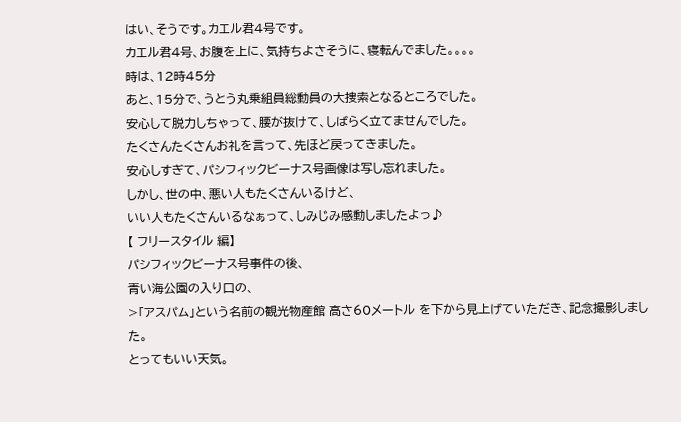はい、そうです。カエル君4号です。
カエル君4号、お腹を上に、気持ちよさそうに、寝転んでました。。。。
時は、12時45分
あと、15分で、うとう丸乗組員総動員の大捜索となるところでした。
安心して脱力しちゃって、腰が抜けて、しばらく立てませんでした。
たくさんたくさんお礼を言って、先ほど戻ってきました。
安心しすぎて、パシフィックビーナス号画像は写し忘れました。
しかし、世の中、悪い人もたくさんいるけど、
いい人もたくさんいるなぁって、しみじみ感動しましたよっ♪
【 フリースタイル 編】
パシフィックビーナス号事件の後、
青い海公園の入り口の、
>「アスパム」という名前の観光物産館 高さ60メートル を下から見上げていただき、記念撮影しました。
とってもいい天気。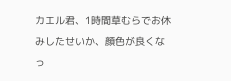カエル君、1時間草むらでお休みしたせいか、顔色が良くなっ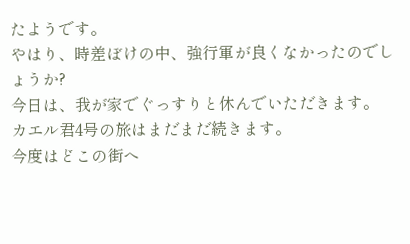たようです。
やはり、時差ぼけの中、強行軍が良くなかったのでしょうか?
今日は、我が家でぐっすりと休んでいただきます。
カエル君4号の旅はまだまだ続きます。
今度はどこの街へ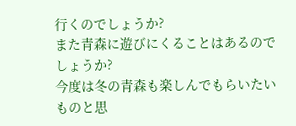行くのでしょうか?
また青森に遊びにくることはあるのでしょうか?
今度は冬の青森も楽しんでもらいたいものと思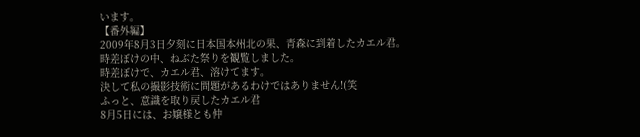います。
【番外編】
2009年8月3日夕刻に日本国本州北の果、青森に到着したカエル君。
時差ぼけの中、ねぶた祭りを観覧しました。
時差ぼけで、カエル君、溶けてます。
決して私の撮影技術に問題があるわけではありません!(笑
ふっと、意識を取り戻したカエル君
8月5日には、お嬢様とも仲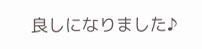良しになりました♪